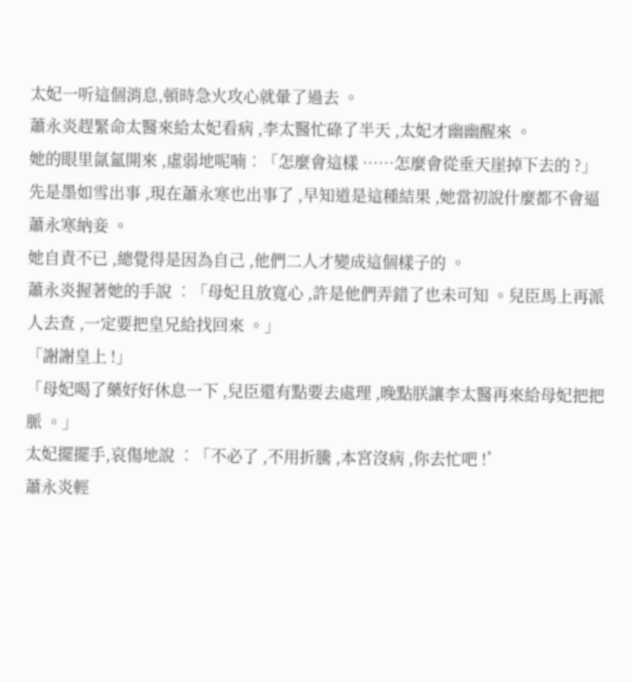太妃一听這個消息,頓時急火攻心就暈了過去 。
蕭永炎趕緊命太醫來給太妃看病 ,李太醫忙碌了半天 ,太妃才幽幽醒來 。
她的眼里氤氳開來 ,虛弱地呢喃︰「怎麼會這樣 ……怎麼會從垂天崖掉下去的 ?」
先是墨如雪出事 ,現在蕭永寒也出事了 ,早知道是這種結果 ,她當初說什麼都不會逼蕭永寒納妾 。
她自責不已 ,總覺得是因為自己 ,他們二人才變成這個樣子的 。
蕭永炎握著她的手說 ︰「母妃且放寬心 ,許是他們弄錯了也未可知 。兒臣馬上再派人去查 ,一定要把皇兄給找回來 。」
「謝謝皇上 !」
「母妃喝了藥好好休息一下 ,兒臣還有點要去處理 ,晚點朕讓李太醫再來給母妃把把脈 。」
太妃擺擺手,哀傷地說 ︰「不必了 ,不用折騰 ,本宮沒病 ,你去忙吧 !’
蕭永炎輕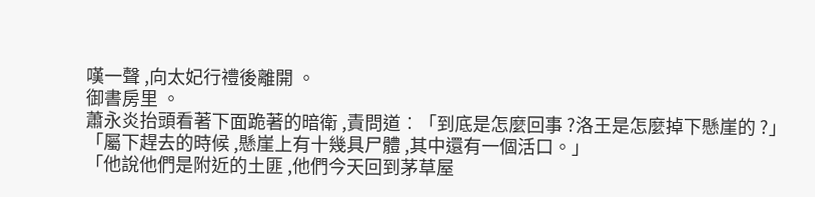嘆一聲 ,向太妃行禮後離開 。
御書房里 。
蕭永炎抬頭看著下面跪著的暗衛 ,責問道︰「到底是怎麼回事 ?洛王是怎麼掉下懸崖的 ?」
「屬下趕去的時候 ,懸崖上有十幾具尸體 ,其中還有一個活口。」
「他說他們是附近的土匪 ,他們今天回到茅草屋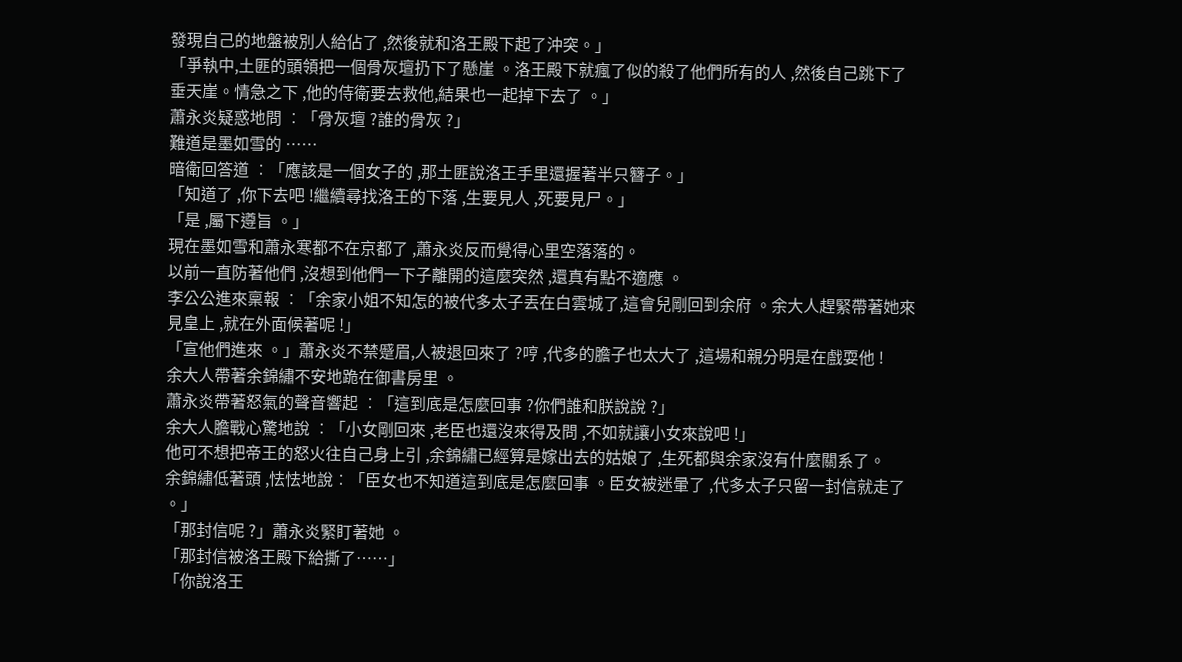發現自己的地盤被別人給佔了 ,然後就和洛王殿下起了沖突。」
「爭執中,土匪的頭領把一個骨灰壇扔下了懸崖 。洛王殿下就瘋了似的殺了他們所有的人 ,然後自己跳下了垂天崖。情急之下 ,他的侍衛要去救他,結果也一起掉下去了 。」
蕭永炎疑惑地問 ︰「骨灰壇 ?誰的骨灰 ?」
難道是墨如雪的 ……
暗衛回答道 ︰「應該是一個女子的 ,那土匪說洛王手里還握著半只簪子。」
「知道了 ,你下去吧 !繼續尋找洛王的下落 ,生要見人 ,死要見尸。」
「是 ,屬下遵旨 。」
現在墨如雪和蕭永寒都不在京都了 ,蕭永炎反而覺得心里空落落的。
以前一直防著他們 ,沒想到他們一下子離開的這麼突然 ,還真有點不適應 。
李公公進來稟報 ︰「余家小姐不知怎的被代多太子丟在白雲城了,這會兒剛回到余府 。余大人趕緊帶著她來見皇上 ,就在外面候著呢 !」
「宣他們進來 。」蕭永炎不禁蹙眉,人被退回來了 ?哼 ,代多的膽子也太大了 ,這場和親分明是在戲耍他 !
余大人帶著余錦繡不安地跪在御書房里 。
蕭永炎帶著怒氣的聲音響起 ︰「這到底是怎麼回事 ?你們誰和朕說說 ?」
余大人膽戰心驚地說 ︰「小女剛回來 ,老臣也還沒來得及問 ,不如就讓小女來說吧 !」
他可不想把帝王的怒火往自己身上引 ,余錦繡已經算是嫁出去的姑娘了 ,生死都與余家沒有什麼關系了。
余錦繡低著頭 ,怯怯地說︰「臣女也不知道這到底是怎麼回事 。臣女被迷暈了 ,代多太子只留一封信就走了 。」
「那封信呢 ?」蕭永炎緊盯著她 。
「那封信被洛王殿下給撕了……」
「你說洛王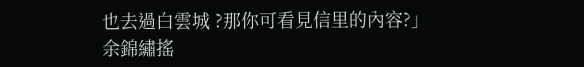也去過白雲城 ?那你可看見信里的內容?」
余錦繡搖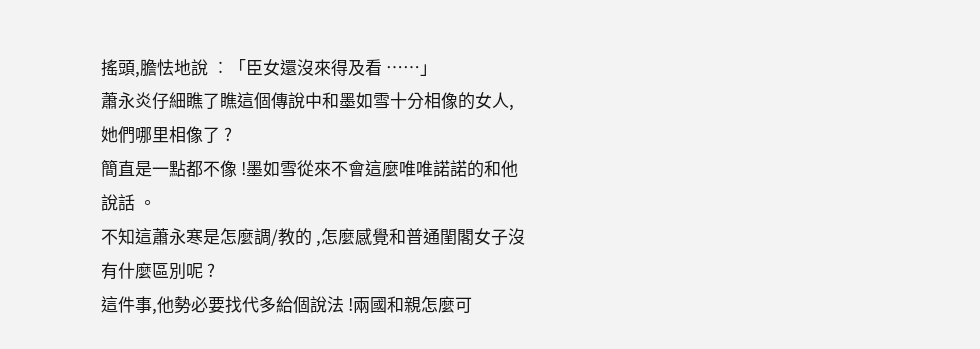搖頭,膽怯地說 ︰「臣女還沒來得及看 ……」
蕭永炎仔細瞧了瞧這個傳說中和墨如雪十分相像的女人,她們哪里相像了 ?
簡直是一點都不像 !墨如雪從來不會這麼唯唯諾諾的和他說話 。
不知這蕭永寒是怎麼調/教的 ,怎麼感覺和普通閨閣女子沒有什麼區別呢 ?
這件事,他勢必要找代多給個說法 !兩國和親怎麼可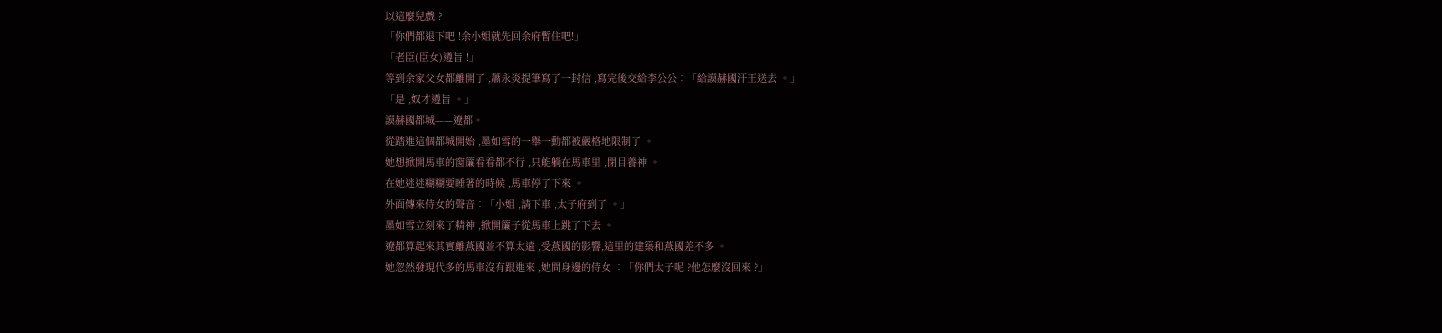以這麼兒戲 ?
「你們都退下吧 !余小姐就先回余府暫住吧!」
「老臣(臣女)遵旨 !」
等到余家父女都離開了 ,蕭永炎提筆寫了一封信 ,寫完後交給李公公︰「給謨赫國汗王送去 。」
「是 ,奴才遵旨 。」
謨赫國都城——遼都。
從踏進這個都城開始 ,墨如雪的一舉一動都被嚴格地限制了 。
她想掀開馬車的窗簾看看都不行 ,只能躺在馬車里 ,閉目養神 。
在她迷迷糊糊要睡著的時候 ,馬車停了下來 。
外面傳來侍女的聲音︰「小姐 ,請下車 ,太子府到了 。」
墨如雪立刻來了精神 ,掀開簾子從馬車上跳了下去 。
遼都算起來其實離燕國並不算太遠 ,受燕國的影響,這里的建築和燕國差不多 。
她忽然發現代多的馬車沒有跟進來 ,她問身邊的侍女 ︰「你們太子呢 ?他怎麼沒回來 ?」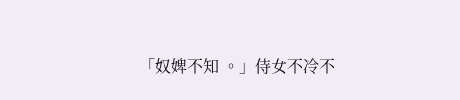「奴婢不知 。」侍女不冷不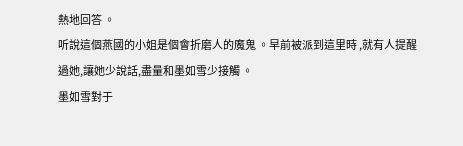熱地回答 。
听說這個燕國的小姐是個會折磨人的魔鬼 。早前被派到這里時 ,就有人提醒過她,讓她少說話,盡量和墨如雪少接觸 。
墨如雪對于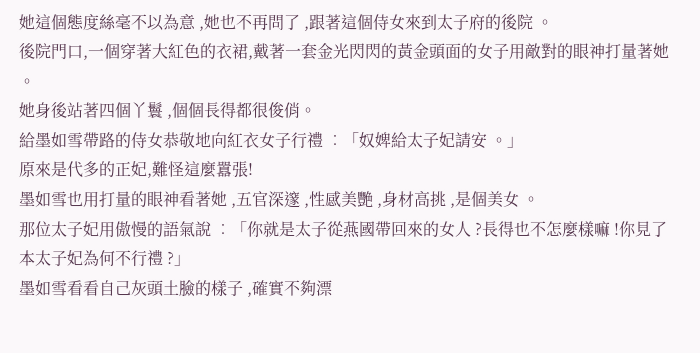她這個態度絲毫不以為意 ,她也不再問了 ,跟著這個侍女來到太子府的後院 。
後院門口,一個穿著大紅色的衣裙,戴著一套金光閃閃的黃金頭面的女子用敵對的眼神打量著她 。
她身後站著四個丫鬟 ,個個長得都很俊俏。
給墨如雪帶路的侍女恭敬地向紅衣女子行禮 ︰「奴婢給太子妃請安 。」
原來是代多的正妃,難怪這麼囂張!
墨如雪也用打量的眼神看著她 ,五官深邃 ,性感美艷 ,身材高挑 ,是個美女 。
那位太子妃用傲慢的語氣說 ︰「你就是太子從燕國帶回來的女人 ?長得也不怎麼樣嘛 !你見了本太子妃為何不行禮 ?」
墨如雪看看自己灰頭土臉的樣子 ,確實不夠漂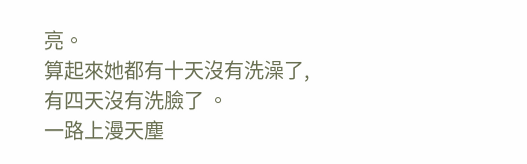亮。
算起來她都有十天沒有洗澡了,有四天沒有洗臉了 。
一路上漫天塵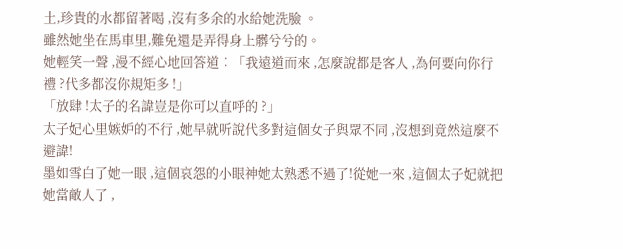土,珍貴的水都留著喝 ,沒有多余的水給她洗臉 。
雖然她坐在馬車里,難免還是弄得身上髒兮兮的。
她輕笑一聲 ,漫不經心地回答道︰「我遠道而來 ,怎麼說都是客人 ,為何要向你行禮 ?代多都沒你規矩多 !」
「放肆 !太子的名諱豈是你可以直呼的 ?」
太子妃心里嫉妒的不行 ,她早就听說代多對這個女子與眾不同 ,沒想到竟然這麼不避諱!
墨如雪白了她一眼 ,這個哀怨的小眼神她太熟悉不過了!從她一來 ,這個太子妃就把她當敵人了 ,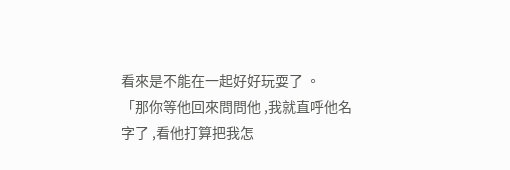看來是不能在一起好好玩耍了 。
「那你等他回來問問他 ,我就直呼他名字了 ,看他打算把我怎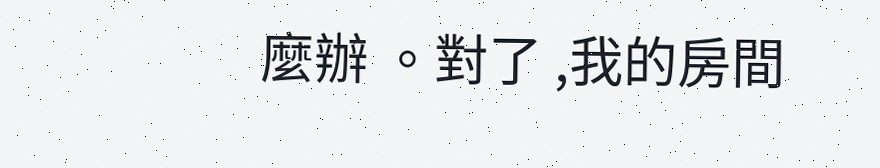麼辦 。對了 ,我的房間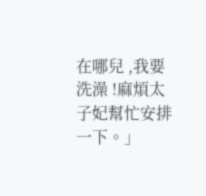在哪兒 ,我要洗澡 !麻煩太子妃幫忙安排一下。」